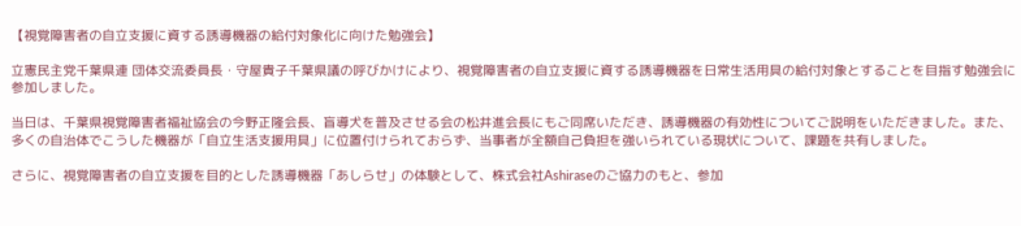【視覚障害者の自立支援に資する誘導機器の給付対象化に向けた勉強会】

立憲民主党千葉県連 団体交流委員長・守屋貴子千葉県議の呼びかけにより、視覚障害者の自立支援に資する誘導機器を日常生活用具の給付対象とすることを目指す勉強会に参加しました。

当日は、千葉県視覚障害者福祉協会の今野正隆会長、盲導犬を普及させる会の松井進会長にもご同席いただき、誘導機器の有効性についてご説明をいただきました。また、多くの自治体でこうした機器が「自立生活支援用具」に位置付けられておらず、当事者が全額自己負担を強いられている現状について、課題を共有しました。

さらに、視覚障害者の自立支援を目的とした誘導機器「あしらせ」の体験として、株式会社Ashiraseのご協力のもと、参加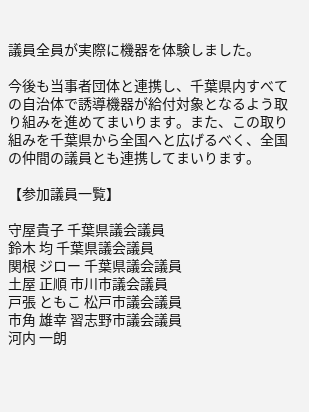議員全員が実際に機器を体験しました。

今後も当事者団体と連携し、千葉県内すべての自治体で誘導機器が給付対象となるよう取り組みを進めてまいります。また、この取り組みを千葉県から全国へと広げるべく、全国の仲間の議員とも連携してまいります。

【参加議員一覧】

守屋貴子 千葉県議会議員
鈴木 均 千葉県議会議員
関根 ジロー 千葉県議会議員
土屋 正順 市川市議会議員
戸張 ともこ 松戸市議会議員
市角 雄幸 習志野市議会議員
河内 一朗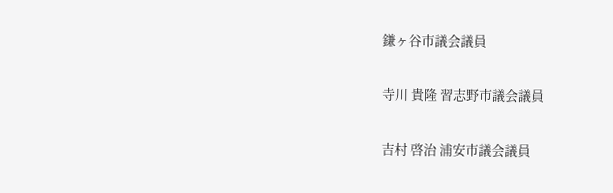鎌ヶ谷市議会議員

寺川 貴隆 習志野市議会議員

吉村 啓治 浦安市議会議員